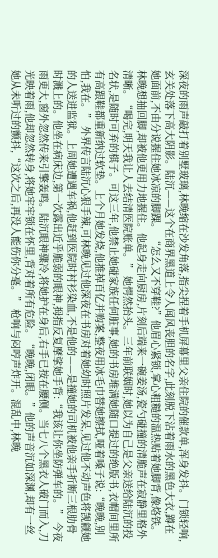深夜的雨声敲打着别墅玻璃,林晚缩在沙发角落,指尖捏着手机屏幕里父亲住院的催款单,浑身发抖。门锁轻响,玄关处落下高大阴影。陆沉——这个在商界黑道上令人闻风丧胆的名字,此刻脱下沾着雨水的黑色大衣,蹲在她面前,不由分说握住她冰凉的脚踝。 “怎么又不穿鞋?”他眉心紧锁,掌心粗糙的温热贴着她脚背,像烙铁。林晚想抽回脚,却被他更用力地握住。他起身走向厨房,片刻后端来一碗姜汤,瓷勺碰撞的清脆声在寂静里格外清晰。“喝完,明天我让人去结清医院账单。” 她愕然抬头。三年前联姻时,她以为自己是父亲送给陆沉的投名状,是随时可弃的棋子。可这三年,他禁止她碰家族任何脏事,她的书房堆满她随口提过的绝版书,衣帽间里所有高跟鞋都重新纳过软垫。上个月她发烧,他推掉百亿并购案,整夜用冰毛巾替她擦拭,哑着嗓子说:“晚晚,别怕,我在。” 外界传言陆沉心狠手辣,可林晚见过他深夜在书房对着她幼时照片发呆,见过他不动声色将觊觎她的人送进监狱。上周她遭遇车祸,他赶到医院时衬衫染血,不是他的——是撞她的司机被他亲手折断三根肋骨时溅上的。他坐在病床边,第一次露出近乎脆弱的眼神,拇指反复摩挲她手背:“我该让你坐防弹车的。” 今夜雨更大,窗外忽然传来引擎轰鸣。陆沉眼神骤冷,将她护在身后,右手已按在腰侧。当七八个黑衣人破门而入,刀光映着雨,他却忽然转身,将她牢牢锁在怀里,背对着所有危险。“晚晚,闭眼。”他的声音沉如深渊,却有一丝她从未听过的颤抖,“这次之后,再没人能伤你分毫。” 枪响与闷哼声炸开。混乱中,林晚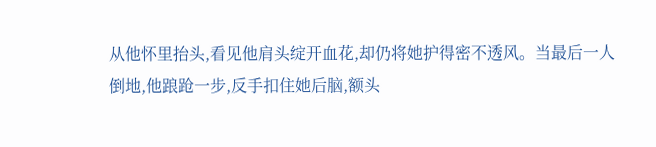从他怀里抬头,看见他肩头绽开血花,却仍将她护得密不透风。当最后一人倒地,他踉跄一步,反手扣住她后脑,额头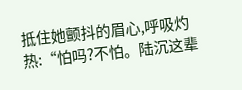抵住她颤抖的眉心,呼吸灼热:“怕吗?不怕。陆沉这辈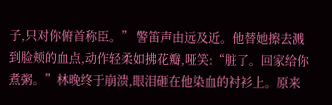子,只对你俯首称臣。” 警笛声由远及近。他替她擦去溅到脸颊的血点,动作轻柔如拂花瓣,哑笑:“脏了。回家给你煮粥。”林晚终于崩溃,眼泪砸在他染血的衬衫上。原来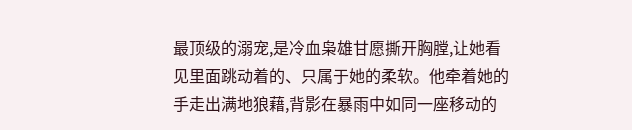最顶级的溺宠,是冷血枭雄甘愿撕开胸膛,让她看见里面跳动着的、只属于她的柔软。他牵着她的手走出满地狼藉,背影在暴雨中如同一座移动的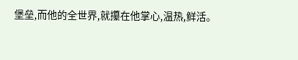堡垒,而他的全世界,就攥在他掌心,温热,鲜活。